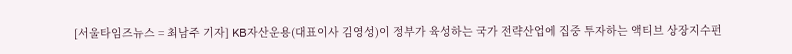[서울타임즈뉴스 = 최남주 기자] KB자산운용(대표이사 김영성)이 정부가 육성하는 국가 전략산업에 집중 투자하는 액티브 상장지수펀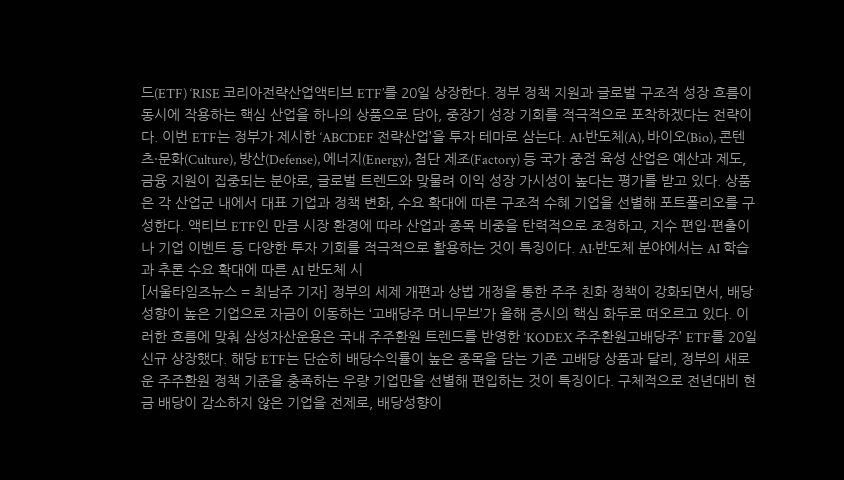드(ETF) ‘RISE 코리아전략산업액티브 ETF’를 20일 상장한다. 정부 정책 지원과 글로벌 구조적 성장 흐름이 동시에 작용하는 핵심 산업을 하나의 상품으로 담아, 중장기 성장 기회를 적극적으로 포착하겠다는 전략이다. 이번 ETF는 정부가 제시한 ‘ABCDEF 전략산업’을 투자 테마로 삼는다. AI·반도체(A), 바이오(Bio), 콘텐츠·문화(Culture), 방산(Defense), 에너지(Energy), 첨단 제조(Factory) 등 국가 중점 육성 산업은 예산과 제도, 금융 지원이 집중되는 분야로, 글로벌 트렌드와 맞물려 이익 성장 가시성이 높다는 평가를 받고 있다. 상품은 각 산업군 내에서 대표 기업과 정책 변화, 수요 확대에 따른 구조적 수혜 기업을 선별해 포트폴리오를 구성한다. 액티브 ETF인 만큼 시장 환경에 따라 산업과 종목 비중을 탄력적으로 조정하고, 지수 편입·편출이나 기업 이벤트 등 다양한 투자 기회를 적극적으로 활용하는 것이 특징이다. AI·반도체 분야에서는 AI 학습과 추론 수요 확대에 따른 AI 반도체 시
[서울타임즈뉴스 = 최남주 기자] 정부의 세제 개편과 상법 개정을 통한 주주 친화 정책이 강화되면서, 배당 성향이 높은 기업으로 자금이 이동하는 ‘고배당주 머니무브’가 올해 증시의 핵심 화두로 떠오르고 있다. 이러한 흐름에 맞춰 삼성자산운용은 국내 주주환원 트렌드를 반영한 ‘KODEX 주주환원고배당주’ ETF를 20일 신규 상장했다. 해당 ETF는 단순히 배당수익률이 높은 종목을 담는 기존 고배당 상품과 달리, 정부의 새로운 주주환원 정책 기준을 충족하는 우량 기업만을 선별해 편입하는 것이 특징이다. 구체적으로 전년대비 현금 배당이 감소하지 않은 기업을 전제로, 배당성향이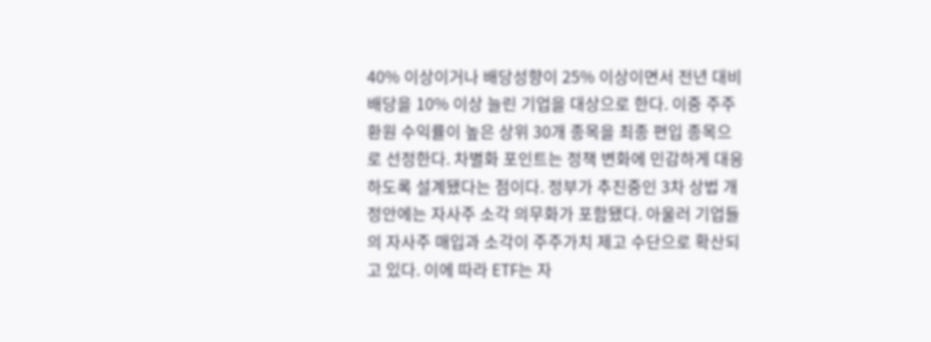40% 이상이거나 배당성향이 25% 이상이면서 전년 대비 배당을 10% 이상 늘린 기업을 대상으로 한다. 이중 주주환원 수익률이 높은 상위 30개 종목을 최종 편입 종목으로 선정한다. 차별화 포인트는 정책 변화에 민감하게 대응하도록 설계됐다는 점이다. 정부가 추진중인 3차 상법 개정안에는 자사주 소각 의무화가 포함됐다. 아울러 기업들의 자사주 매입과 소각이 주주가치 제고 수단으로 확산되고 있다. 이에 따라 ETF는 자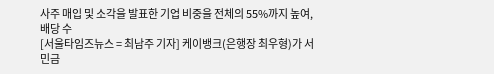사주 매입 및 소각을 발표한 기업 비중을 전체의 55%까지 높여, 배당 수
[서울타임즈뉴스 = 최남주 기자] 케이뱅크(은행장 최우형)가 서민금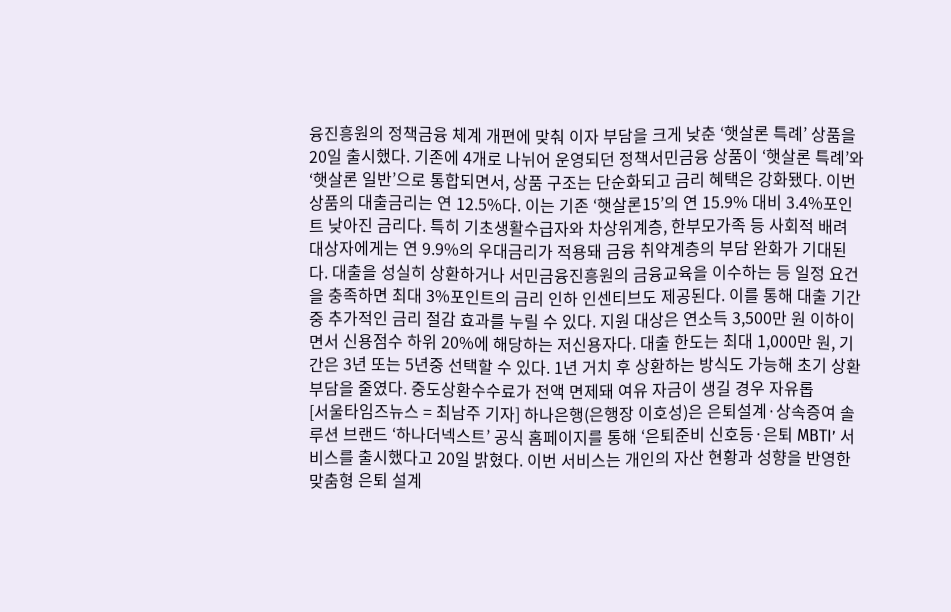융진흥원의 정책금융 체계 개편에 맞춰 이자 부담을 크게 낮춘 ‘햇살론 특례’ 상품을 20일 출시했다. 기존에 4개로 나뉘어 운영되던 정책서민금융 상품이 ‘햇살론 특례’와 ‘햇살론 일반’으로 통합되면서, 상품 구조는 단순화되고 금리 혜택은 강화됐다. 이번 상품의 대출금리는 연 12.5%다. 이는 기존 ‘햇살론15’의 연 15.9% 대비 3.4%포인트 낮아진 금리다. 특히 기초생활수급자와 차상위계층, 한부모가족 등 사회적 배려 대상자에게는 연 9.9%의 우대금리가 적용돼 금융 취약계층의 부담 완화가 기대된다. 대출을 성실히 상환하거나 서민금융진흥원의 금융교육을 이수하는 등 일정 요건을 충족하면 최대 3%포인트의 금리 인하 인센티브도 제공된다. 이를 통해 대출 기간 중 추가적인 금리 절감 효과를 누릴 수 있다. 지원 대상은 연소득 3,500만 원 이하이면서 신용점수 하위 20%에 해당하는 저신용자다. 대출 한도는 최대 1,000만 원, 기간은 3년 또는 5년중 선택할 수 있다. 1년 거치 후 상환하는 방식도 가능해 초기 상환 부담을 줄였다. 중도상환수수료가 전액 면제돼 여유 자금이 생길 경우 자유롭
[서울타임즈뉴스 = 최남주 기자] 하나은행(은행장 이호성)은 은퇴설계·상속증여 솔루션 브랜드 ‘하나더넥스트’ 공식 홈페이지를 통해 ‘은퇴준비 신호등·은퇴 MBTI’ 서비스를 출시했다고 20일 밝혔다. 이번 서비스는 개인의 자산 현황과 성향을 반영한 맞춤형 은퇴 설계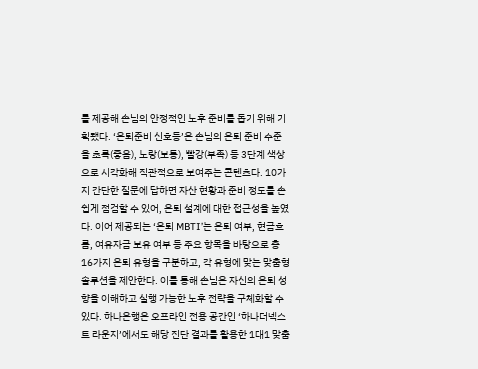를 제공해 손님의 안정적인 노후 준비를 돕기 위해 기획됐다. ‘은퇴준비 신호등’은 손님의 은퇴 준비 수준을 초록(좋음), 노랑(보통), 빨강(부족) 등 3단계 색상으로 시각화해 직관적으로 보여주는 콘텐츠다. 10가지 간단한 질문에 답하면 자산 현황과 준비 정도를 손쉽게 점검할 수 있어, 은퇴 설계에 대한 접근성을 높였다. 이어 제공되는 ‘은퇴 MBTI’는 은퇴 여부, 현금흐름, 여유자금 보유 여부 등 주요 항목을 바탕으로 총 16가지 은퇴 유형을 구분하고, 각 유형에 맞는 맞춤형 솔루션을 제안한다. 이를 통해 손님은 자신의 은퇴 성향을 이해하고 실행 가능한 노후 전략을 구체화할 수 있다. 하나은행은 오프라인 전용 공간인 ‘하나더넥스트 라운지’에서도 해당 진단 결과를 활용한 1대1 맞춤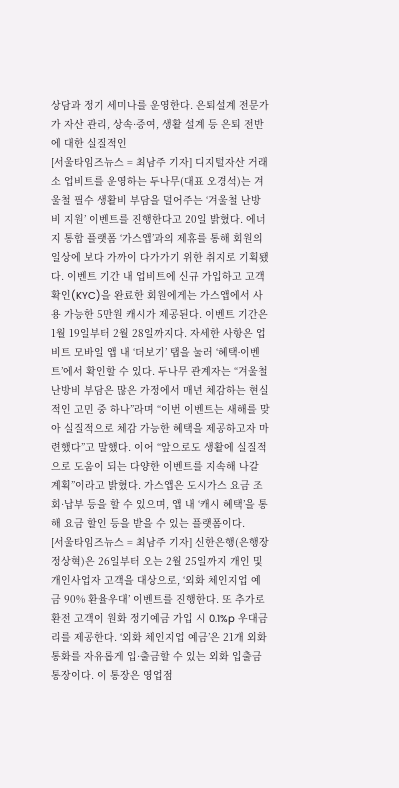상담과 정기 세미나를 운영한다. 은퇴설계 전문가가 자산 관리, 상속·증여, 생활 설계 등 은퇴 전반에 대한 실질적인
[서울타임즈뉴스 = 최남주 기자] 디지털자산 거래소 업비트를 운영하는 두나무(대표 오경석)는 겨울철 필수 생활비 부담을 덜어주는 ‘겨울철 난방비 지원’ 이벤트를 진행한다고 20일 밝혔다. 에너지 통합 플랫폼 ‘가스앱’과의 제휴를 통해 회원의 일상에 보다 가까이 다가가기 위한 취지로 기획됐다. 이벤트 기간 내 업비트에 신규 가입하고 고객확인(KYC)을 완료한 회원에게는 가스앱에서 사용 가능한 5만원 캐시가 제공된다. 이벤트 기간은 1월 19일부터 2월 28일까지다. 자세한 사항은 업비트 모바일 앱 내 ‘더보기’ 탭을 눌러 ‘혜택∙이벤트’에서 확인할 수 있다. 두나무 관계자는 “겨울철 난방비 부담은 많은 가정에서 매년 체감하는 현실적인 고민 중 하나”라며 “이번 이벤트는 새해를 맞아 실질적으로 체감 가능한 혜택을 제공하고자 마련했다”고 말했다. 이어 “앞으로도 생활에 실질적으로 도움이 되는 다양한 이벤트를 지속해 나갈 계획”이라고 밝혔다. 가스앱은 도시가스 요금 조회·납부 등을 할 수 있으며, 앱 내 ‘캐시 혜택’을 통해 요금 할인 등을 받을 수 있는 플랫폼이다.
[서울타임즈뉴스 = 최남주 기자] 신한은행(은행장 정상혁)은 26일부터 오는 2월 25일까지 개인 및 개인사업자 고객을 대상으로, ‘외화 체인지업 예금 90% 환율우대’ 이벤트를 진행한다. 또 추가로 환전 고객이 원화 정기예금 가입 시 0.1%p 우대금리를 제공한다. ‘외화 체인지업 예금’은 21개 외화 통화를 자유롭게 입·출금할 수 있는 외화 입출금 통장이다. 이 통장은 영업점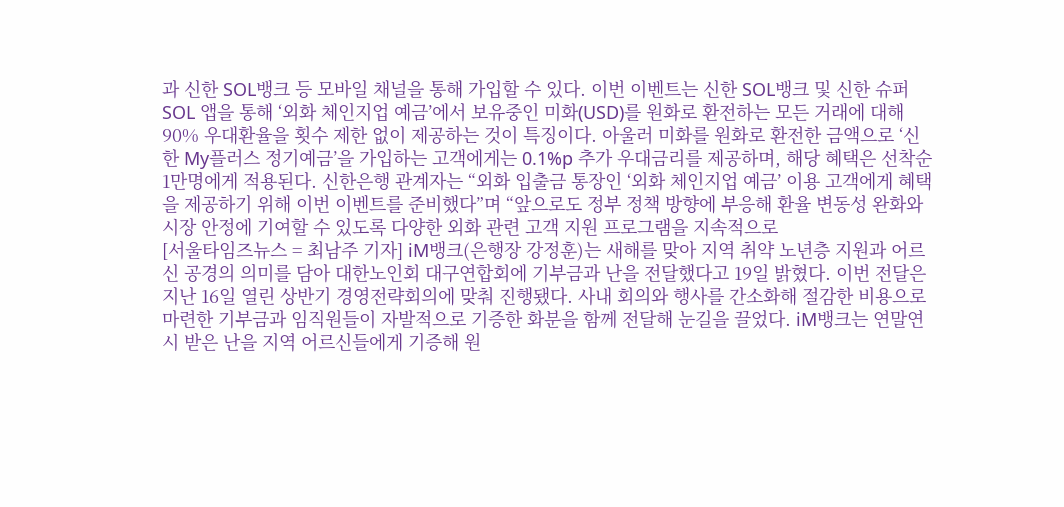과 신한 SOL뱅크 등 모바일 채널을 통해 가입할 수 있다. 이번 이벤트는 신한 SOL뱅크 및 신한 슈퍼SOL 앱을 통해 ‘외화 체인지업 예금’에서 보유중인 미화(USD)를 원화로 환전하는 모든 거래에 대해 90% 우대환율을 횟수 제한 없이 제공하는 것이 특징이다. 아울러 미화를 원화로 환전한 금액으로 ‘신한 My플러스 정기예금’을 가입하는 고객에게는 0.1%p 추가 우대금리를 제공하며, 해당 혜택은 선착순 1만명에게 적용된다. 신한은행 관계자는 “외화 입출금 통장인 ‘외화 체인지업 예금’ 이용 고객에게 혜택을 제공하기 위해 이번 이벤트를 준비했다”며 “앞으로도 정부 정책 방향에 부응해 환율 변동성 완화와 시장 안정에 기여할 수 있도록 다양한 외화 관련 고객 지원 프로그램을 지속적으로
[서울타임즈뉴스 = 최남주 기자] iM뱅크(은행장 강정훈)는 새해를 맞아 지역 취약 노년층 지원과 어르신 공경의 의미를 담아 대한노인회 대구연합회에 기부금과 난을 전달했다고 19일 밝혔다. 이번 전달은 지난 16일 열린 상반기 경영전략회의에 맞춰 진행됐다. 사내 회의와 행사를 간소화해 절감한 비용으로 마련한 기부금과 임직원들이 자발적으로 기증한 화분을 함께 전달해 눈길을 끌었다. iM뱅크는 연말연시 받은 난을 지역 어르신들에게 기증해 원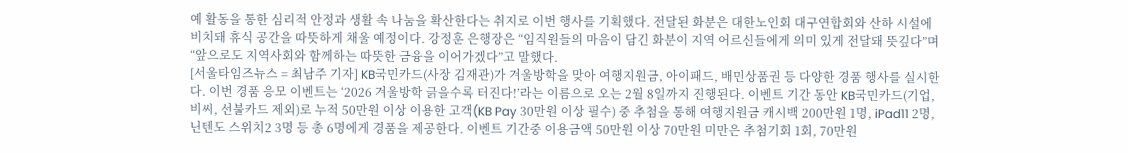예 활동을 통한 심리적 안정과 생활 속 나눔을 확산한다는 취지로 이번 행사를 기획했다. 전달된 화분은 대한노인회 대구연합회와 산하 시설에 비치돼 휴식 공간을 따뜻하게 채울 예정이다. 강정훈 은행장은 “임직원들의 마음이 담긴 화분이 지역 어르신들에게 의미 있게 전달돼 뜻깊다”며 “앞으로도 지역사회와 함께하는 따뜻한 금융을 이어가겠다”고 말했다.
[서울타임즈뉴스 = 최남주 기자] KB국민카드(사장 김재관)가 겨울방학을 맞아 여행지원금, 아이패드, 배민상품권 등 다양한 경품 행사를 실시한다. 이번 경품 응모 이벤트는 ‘2026 겨울방학 긁을수록 터진다!’라는 이름으로 오는 2월 8일까지 진행된다. 이벤트 기간 동안 KB국민카드(기업, 비씨, 선불카드 제외)로 누적 50만원 이상 이용한 고객(KB Pay 30만원 이상 필수) 중 추첨을 통해 여행지원금 캐시백 200만원 1명, iPad11 2명, 닌텐도 스위치2 3명 등 총 6명에게 경품을 제공한다. 이벤트 기간중 이용금액 50만원 이상 70만원 미만은 추첨기회 1회, 70만원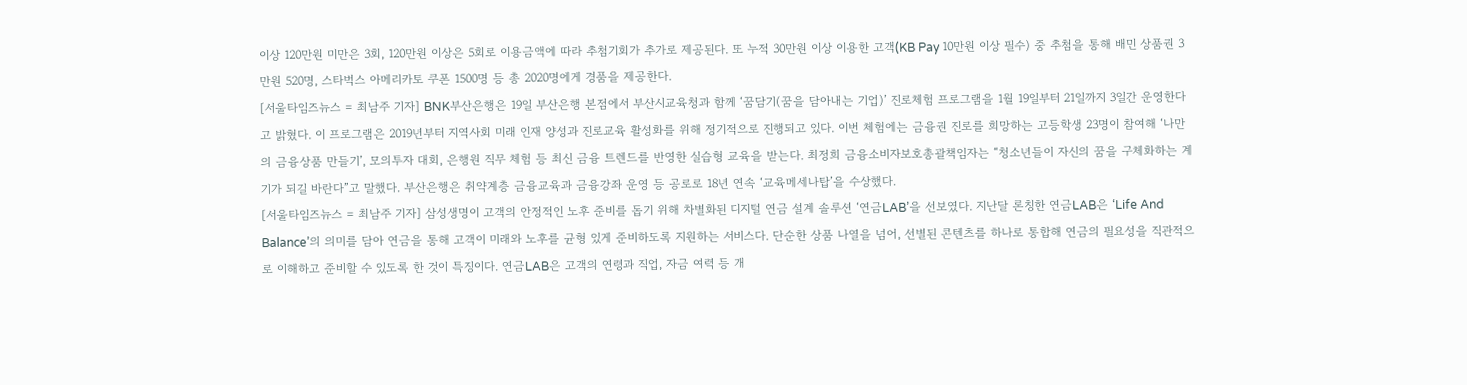이상 120만원 미만은 3회, 120만원 이상은 5회로 이용금액에 따라 추첨기회가 추가로 제공된다. 또 누적 30만원 이상 이용한 고객(KB Pay 10만원 이상 필수) 중 추첨을 통해 배민 상품권 3만원 520명, 스타벅스 아메리카토 쿠폰 1500명 등 총 2020명에게 경품을 제공한다.
[서울타임즈뉴스 = 최남주 기자] BNK부산은행은 19일 부산은행 본점에서 부산시교육청과 함께 ‘꿈담기(꿈을 담아내는 기업)’ 진로체험 프로그램을 1월 19일부터 21일까지 3일간 운영한다고 밝혔다. 이 프로그램은 2019년부터 지역사회 미래 인재 양성과 진로교육 활성화를 위해 정기적으로 진행되고 있다. 이번 체험에는 금융권 진로를 희망하는 고등학생 23명이 참여해 ‘나만의 금융상품 만들기’, 모의투자 대회, 은행원 직무 체험 등 최신 금융 트렌드를 반영한 실습형 교육을 받는다. 최정희 금융소비자보호총괄책임자는 “청소년들이 자신의 꿈을 구체화하는 계기가 되길 바란다”고 말했다. 부산은행은 취약계층 금융교육과 금융강좌 운영 등 공로로 18년 연속 ‘교육메세나탑’을 수상했다.
[서울타임즈뉴스 = 최남주 기자] 삼성생명이 고객의 안정적인 노후 준비를 돕기 위해 차별화된 디지털 연금 설계 솔루션 ‘연금LAB’을 선보였다. 지난달 론칭한 연금LAB은 ‘Life And Balance’의 의미를 담아 연금을 통해 고객이 미래와 노후를 균형 있게 준비하도록 지원하는 서비스다. 단순한 상품 나열을 넘어, 선별된 콘텐츠를 하나로 통합해 연금의 필요성을 직관적으로 이해하고 준비할 수 있도록 한 것이 특징이다. 연금LAB은 고객의 연령과 직업, 자금 여력 등 개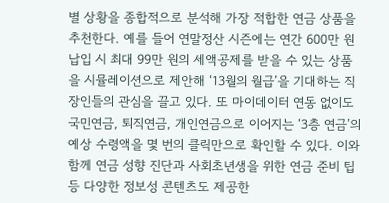별 상황을 종합적으로 분석해 가장 적합한 연금 상품을 추천한다. 예를 들어 연말정산 시즌에는 연간 600만 원 납입 시 최대 99만 원의 세액공제를 받을 수 있는 상품을 시뮬레이션으로 제안해 ‘13월의 월급’을 기대하는 직장인들의 관심을 끌고 있다. 또 마이데이터 연동 없이도 국민연금, 퇴직연금, 개인연금으로 이어지는 ‘3층 연금’의 예상 수령액을 몇 번의 클릭만으로 확인할 수 있다. 이와 함께 연금 성향 진단과 사회초년생을 위한 연금 준비 팁 등 다양한 정보성 콘텐츠도 제공한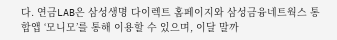다. 연금LAB은 삼성생명 다이렉트 홈페이지와 삼성금융네트웍스 통합앱 ‘모니모’를 통해 이용할 수 있으며, 이달 말까